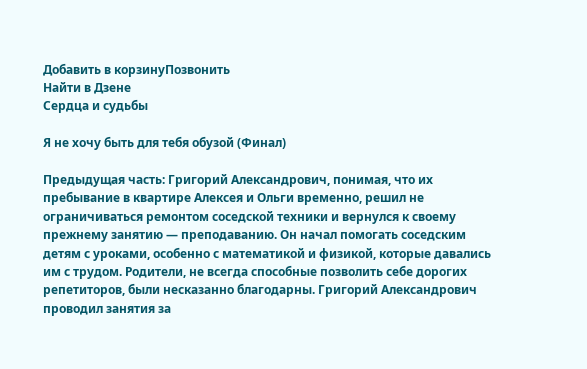Добавить в корзинуПозвонить
Найти в Дзене
Сердца и судьбы

Я не хочу быть для тебя обузой (Финал)

Предыдущая часть: Григорий Александрович, понимая, что их пребывание в квартире Алексея и Ольги временно, решил не ограничиваться ремонтом соседской техники и вернулся к своему прежнему занятию — преподаванию. Он начал помогать соседским детям с уроками, особенно с математикой и физикой, которые давались им с трудом. Родители, не всегда способные позволить себе дорогих репетиторов, были несказанно благодарны. Григорий Александрович проводил занятия за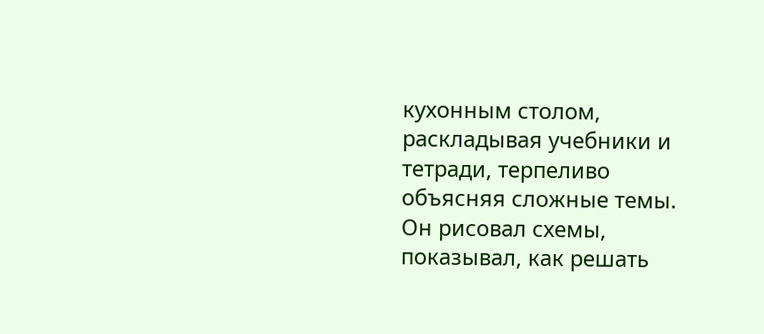кухонным столом, раскладывая учебники и тетради, терпеливо объясняя сложные темы. Он рисовал схемы, показывал, как решать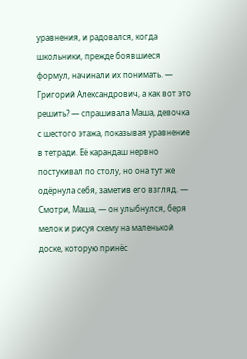уравнения, и радовался, когда школьники, прежде боявшиеся формул, начинали их понимать. — Григорий Александрович, а как вот это решить? — спрашивала Маша, девочка с шестого этажа, показывая уравнение в тетради. Её карандаш нервно постукивал по столу, но она тут же одёрнула себя, заметив его взгляд. — Смотри, Маша, — он улыбнулся, беря мелок и рисуя схему на маленькой доске, которую принёс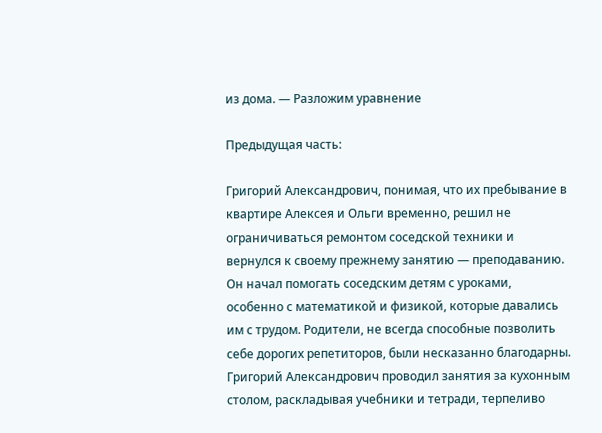из дома. — Разложим уравнение

Предыдущая часть:

Григорий Александрович, понимая, что их пребывание в квартире Алексея и Ольги временно, решил не ограничиваться ремонтом соседской техники и вернулся к своему прежнему занятию — преподаванию. Он начал помогать соседским детям с уроками, особенно с математикой и физикой, которые давались им с трудом. Родители, не всегда способные позволить себе дорогих репетиторов, были несказанно благодарны. Григорий Александрович проводил занятия за кухонным столом, раскладывая учебники и тетради, терпеливо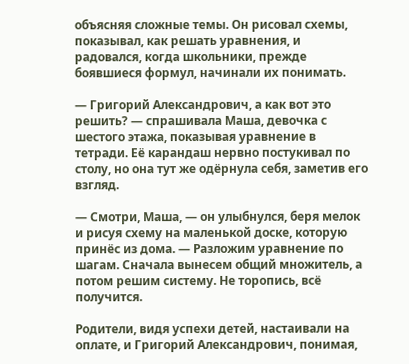объясняя сложные темы. Он рисовал схемы, показывал, как решать уравнения, и радовался, когда школьники, прежде боявшиеся формул, начинали их понимать.

— Григорий Александрович, а как вот это решить? — спрашивала Маша, девочка с шестого этажа, показывая уравнение в тетради. Её карандаш нервно постукивал по столу, но она тут же одёрнула себя, заметив его взгляд.

— Смотри, Маша, — он улыбнулся, беря мелок и рисуя схему на маленькой доске, которую принёс из дома. — Разложим уравнение по шагам. Сначала вынесем общий множитель, а потом решим систему. Не торопись, всё получится.

Родители, видя успехи детей, настаивали на оплате, и Григорий Александрович, понимая,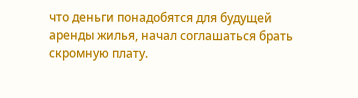что деньги понадобятся для будущей аренды жилья, начал соглашаться брать скромную плату.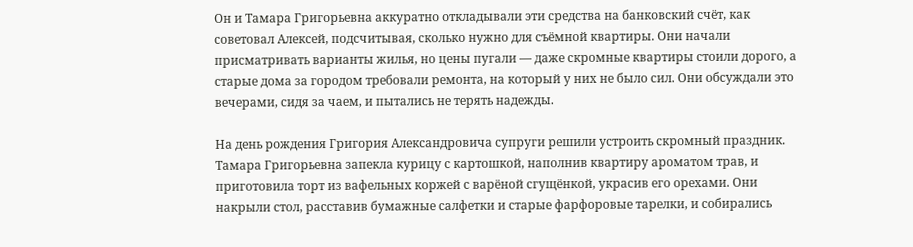Он и Тамара Григорьевна аккуратно откладывали эти средства на банковский счёт, как советовал Алексей, подсчитывая, сколько нужно для съёмной квартиры. Они начали присматривать варианты жилья, но цены пугали — даже скромные квартиры стоили дорого, а старые дома за городом требовали ремонта, на который у них не было сил. Они обсуждали это вечерами, сидя за чаем, и пытались не терять надежды.

На день рождения Григория Александровича супруги решили устроить скромный праздник. Тамара Григорьевна запекла курицу с картошкой, наполнив квартиру ароматом трав, и приготовила торт из вафельных коржей с варёной сгущёнкой, украсив его орехами. Они накрыли стол, расставив бумажные салфетки и старые фарфоровые тарелки, и собирались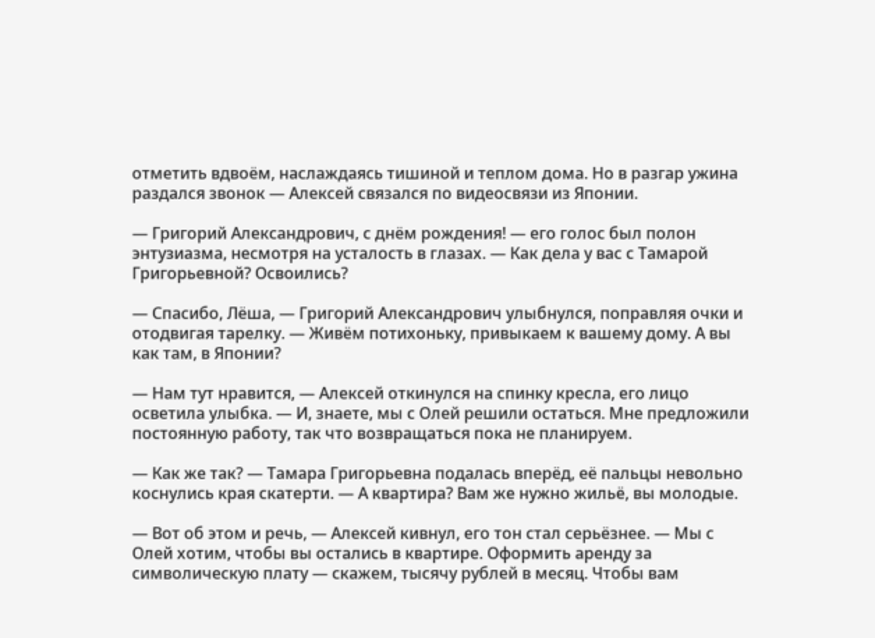отметить вдвоём, наслаждаясь тишиной и теплом дома. Но в разгар ужина раздался звонок — Алексей связался по видеосвязи из Японии.

— Григорий Александрович, с днём рождения! — его голос был полон энтузиазма, несмотря на усталость в глазах. — Как дела у вас с Тамарой Григорьевной? Освоились?

— Спасибо, Лёша, — Григорий Александрович улыбнулся, поправляя очки и отодвигая тарелку. — Живём потихоньку, привыкаем к вашему дому. А вы как там, в Японии?

— Нам тут нравится, — Алексей откинулся на спинку кресла, его лицо осветила улыбка. — И, знаете, мы с Олей решили остаться. Мне предложили постоянную работу, так что возвращаться пока не планируем.

— Как же так? — Тамара Григорьевна подалась вперёд, её пальцы невольно коснулись края скатерти. — А квартира? Вам же нужно жильё, вы молодые.

— Вот об этом и речь, — Алексей кивнул, его тон стал серьёзнее. — Мы с Олей хотим, чтобы вы остались в квартире. Оформить аренду за символическую плату — скажем, тысячу рублей в месяц. Чтобы вам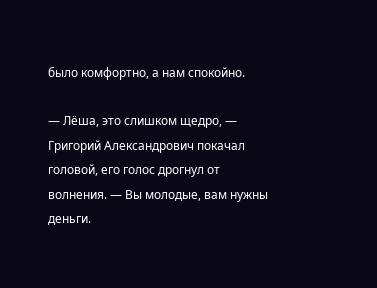было комфортно, а нам спокойно.

— Лёша, это слишком щедро, — Григорий Александрович покачал головой, его голос дрогнул от волнения. — Вы молодые, вам нужны деньги.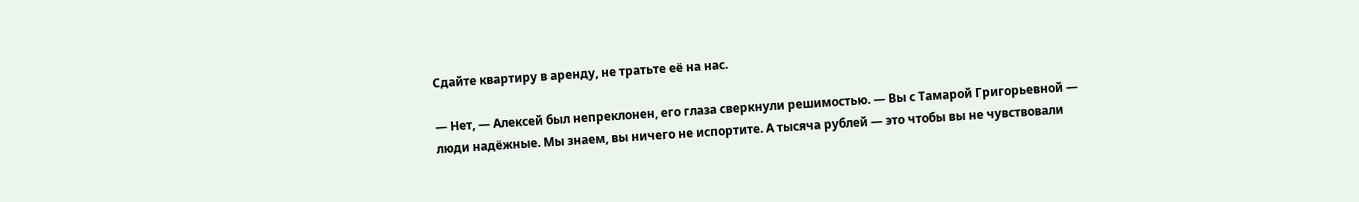Сдайте квартиру в аренду, не тратьте её на нас.

— Нет, — Алексей был непреклонен, его глаза сверкнули решимостью. — Вы с Тамарой Григорьевной — люди надёжные. Мы знаем, вы ничего не испортите. А тысяча рублей — это чтобы вы не чувствовали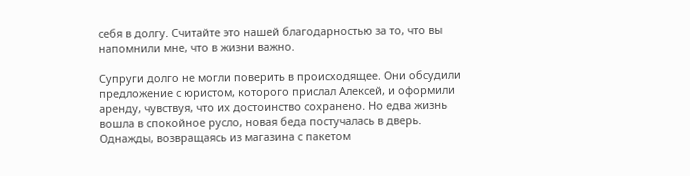себя в долгу. Считайте это нашей благодарностью за то, что вы напомнили мне, что в жизни важно.

Супруги долго не могли поверить в происходящее. Они обсудили предложение с юристом, которого прислал Алексей, и оформили аренду, чувствуя, что их достоинство сохранено. Но едва жизнь вошла в спокойное русло, новая беда постучалась в дверь. Однажды, возвращаясь из магазина с пакетом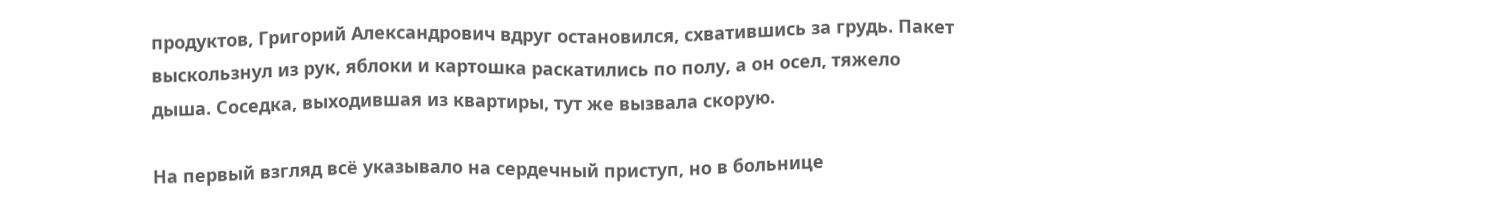продуктов, Григорий Александрович вдруг остановился, схватившись за грудь. Пакет выскользнул из рук, яблоки и картошка раскатились по полу, а он осел, тяжело дыша. Соседка, выходившая из квартиры, тут же вызвала скорую.

На первый взгляд всё указывало на сердечный приступ, но в больнице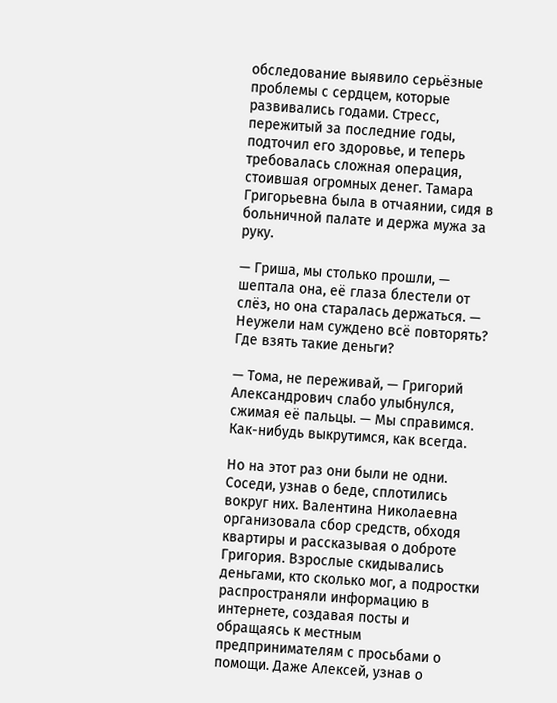обследование выявило серьёзные проблемы с сердцем, которые развивались годами. Стресс, пережитый за последние годы, подточил его здоровье, и теперь требовалась сложная операция, стоившая огромных денег. Тамара Григорьевна была в отчаянии, сидя в больничной палате и держа мужа за руку.

— Гриша, мы столько прошли, — шептала она, её глаза блестели от слёз, но она старалась держаться. — Неужели нам суждено всё повторять? Где взять такие деньги?

— Тома, не переживай, — Григорий Александрович слабо улыбнулся, сжимая её пальцы. — Мы справимся. Как-нибудь выкрутимся, как всегда.

Но на этот раз они были не одни. Соседи, узнав о беде, сплотились вокруг них. Валентина Николаевна организовала сбор средств, обходя квартиры и рассказывая о доброте Григория. Взрослые скидывались деньгами, кто сколько мог, а подростки распространяли информацию в интернете, создавая посты и обращаясь к местным предпринимателям с просьбами о помощи. Даже Алексей, узнав о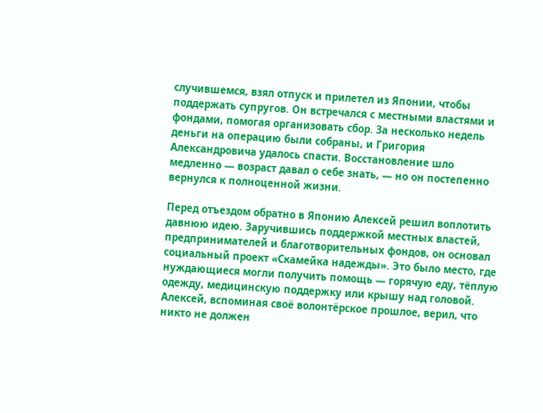случившемся, взял отпуск и прилетел из Японии, чтобы поддержать супругов. Он встречался с местными властями и фондами, помогая организовать сбор. За несколько недель деньги на операцию были собраны, и Григория Александровича удалось спасти. Восстановление шло медленно — возраст давал о себе знать, — но он постепенно вернулся к полноценной жизни.

Перед отъездом обратно в Японию Алексей решил воплотить давнюю идею. Заручившись поддержкой местных властей, предпринимателей и благотворительных фондов, он основал социальный проект «Скамейка надежды». Это было место, где нуждающиеся могли получить помощь — горячую еду, тёплую одежду, медицинскую поддержку или крышу над головой. Алексей, вспоминая своё волонтёрское прошлое, верил, что никто не должен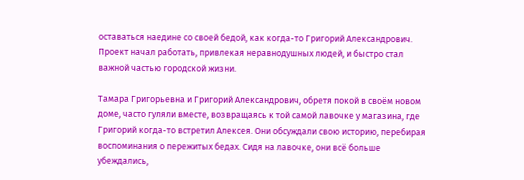оставаться наедине со своей бедой, как когда-то Григорий Александрович. Проект начал работать, привлекая неравнодушных людей, и быстро стал важной частью городской жизни.

Тамара Григорьевна и Григорий Александрович, обретя покой в своём новом доме, часто гуляли вместе, возвращаясь к той самой лавочке у магазина, где Григорий когда-то встретил Алексея. Они обсуждали свою историю, перебирая воспоминания о пережитых бедах. Сидя на лавочке, они всё больше убеждались,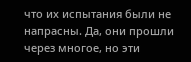что их испытания были не напрасны. Да, они прошли через многое, но эти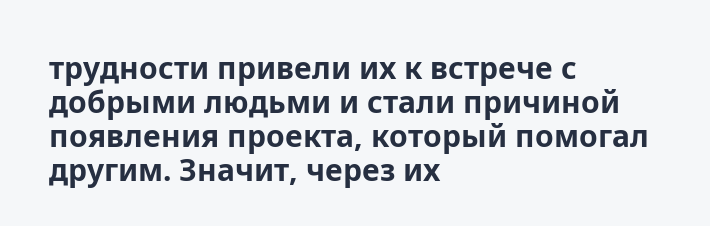трудности привели их к встрече с добрыми людьми и стали причиной появления проекта, который помогал другим. Значит, через их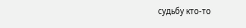судьбу кто-то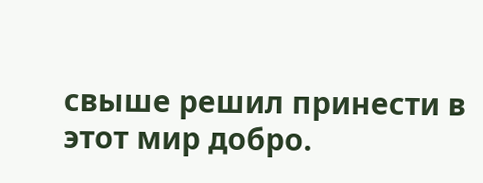свыше решил принести в этот мир добро.